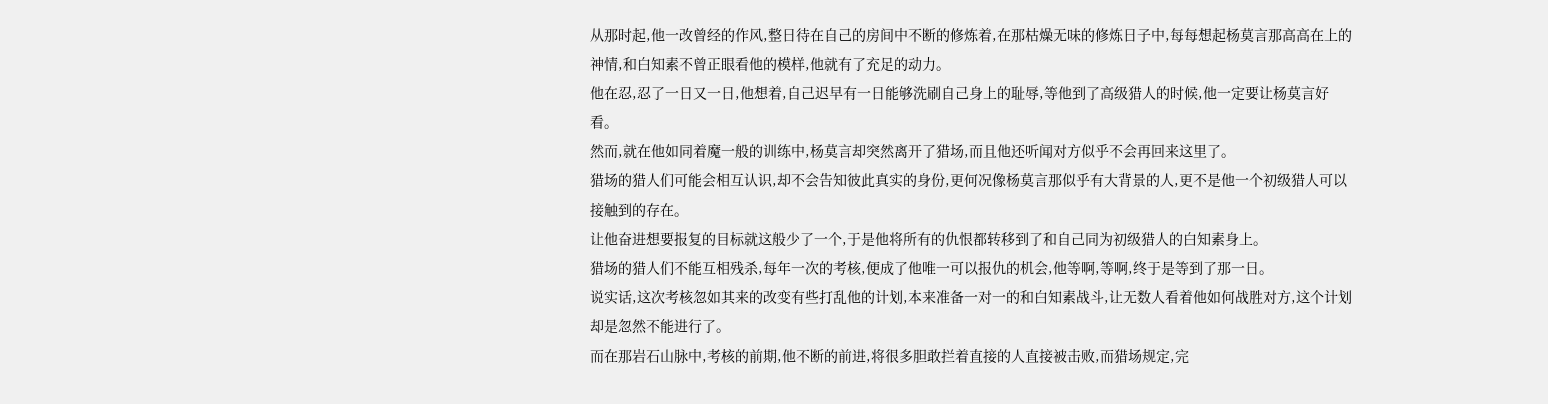从那时起,他一改曾经的作风,整日待在自己的房间中不断的修炼着,在那枯燥无味的修炼日子中,每每想起杨莫言那高高在上的神情,和白知素不曾正眼看他的模样,他就有了充足的动力。
他在忍,忍了一日又一日,他想着,自己迟早有一日能够洗刷自己身上的耻辱,等他到了高级猎人的时候,他一定要让杨莫言好看。
然而,就在他如同着魔一般的训练中,杨莫言却突然离开了猎场,而且他还听闻对方似乎不会再回来这里了。
猎场的猎人们可能会相互认识,却不会告知彼此真实的身份,更何况像杨莫言那似乎有大背景的人,更不是他一个初级猎人可以接触到的存在。
让他奋进想要报复的目标就这般少了一个,于是他将所有的仇恨都转移到了和自己同为初级猎人的白知素身上。
猎场的猎人们不能互相残杀,每年一次的考核,便成了他唯一可以报仇的机会,他等啊,等啊,终于是等到了那一日。
说实话,这次考核忽如其来的改变有些打乱他的计划,本来准备一对一的和白知素战斗,让无数人看着他如何战胜对方,这个计划却是忽然不能进行了。
而在那岩石山脉中,考核的前期,他不断的前进,将很多胆敢拦着直接的人直接被击败,而猎场规定,完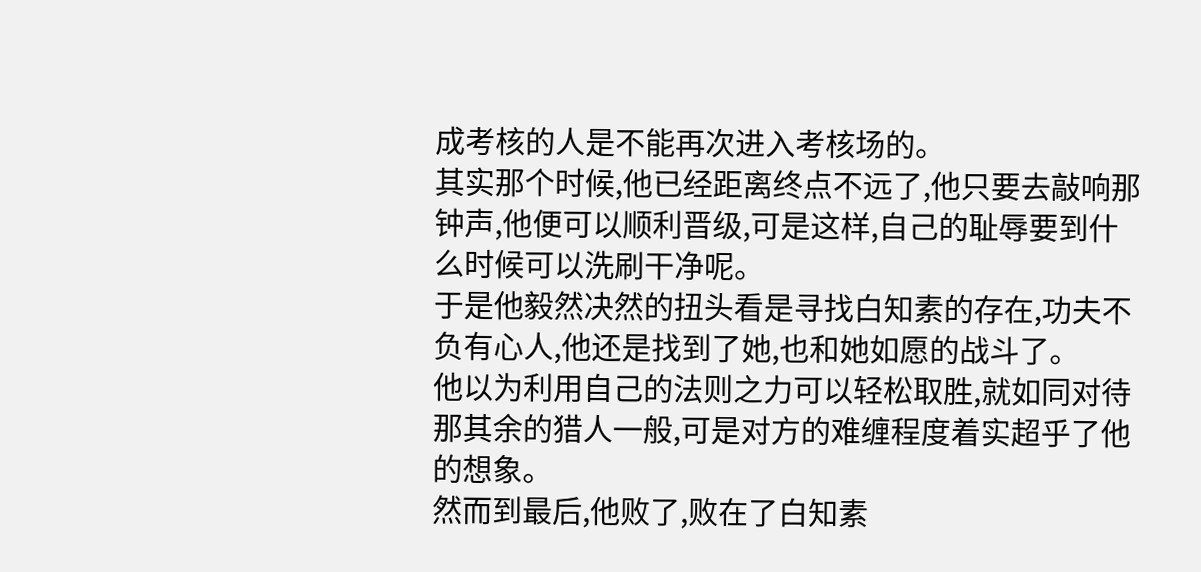成考核的人是不能再次进入考核场的。
其实那个时候,他已经距离终点不远了,他只要去敲响那钟声,他便可以顺利晋级,可是这样,自己的耻辱要到什么时候可以洗刷干净呢。
于是他毅然决然的扭头看是寻找白知素的存在,功夫不负有心人,他还是找到了她,也和她如愿的战斗了。
他以为利用自己的法则之力可以轻松取胜,就如同对待那其余的猎人一般,可是对方的难缠程度着实超乎了他的想象。
然而到最后,他败了,败在了白知素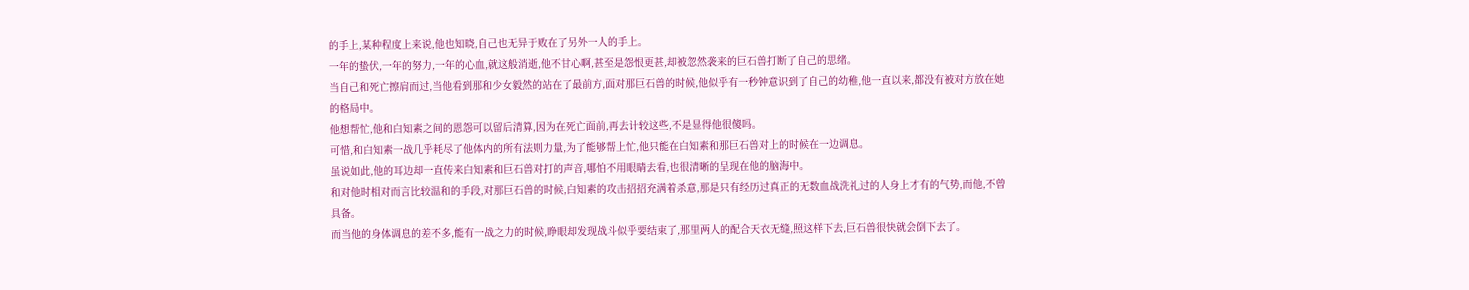的手上,某种程度上来说,他也知晓,自己也无异于败在了另外一人的手上。
一年的蛰伏,一年的努力,一年的心血,就这般消逝,他不甘心啊,甚至是怨恨更甚,却被忽然袭来的巨石兽打断了自己的思绪。
当自己和死亡擦肩而过,当他看到那和少女毅然的站在了最前方,面对那巨石兽的时候,他似乎有一秒钟意识到了自己的幼稚,他一直以来,都没有被对方放在她的格局中。
他想帮忙,他和白知素之间的恩怨可以留后清算,因为在死亡面前,再去计较这些,不是显得他很傻吗。
可惜,和白知素一战几乎耗尽了他体内的所有法则力量,为了能够帮上忙,他只能在白知素和那巨石兽对上的时候在一边调息。
虽说如此,他的耳边却一直传来白知素和巨石兽对打的声音,哪怕不用眼睛去看,也很清晰的呈现在他的脑海中。
和对他时相对而言比较温和的手段,对那巨石兽的时候,白知素的攻击招招充满着杀意,那是只有经历过真正的无数血战洗礼过的人身上才有的气势,而他,不曾具备。
而当他的身体调息的差不多,能有一战之力的时候,睁眼却发现战斗似乎要结束了,那里两人的配合天衣无缝,照这样下去,巨石兽很快就会倒下去了。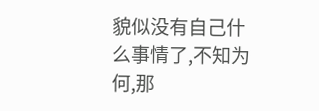貌似没有自己什么事情了,不知为何,那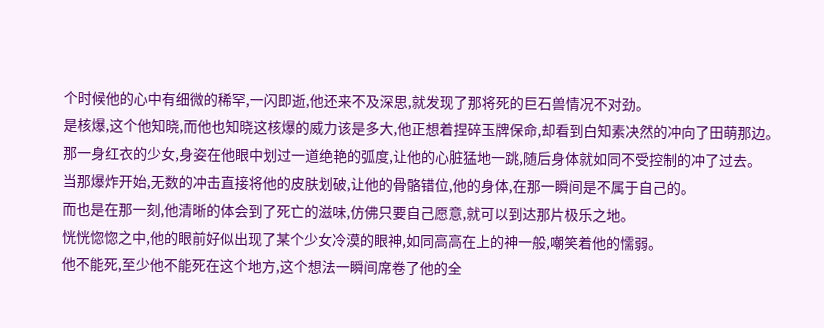个时候他的心中有细微的稀罕,一闪即逝,他还来不及深思,就发现了那将死的巨石兽情况不对劲。
是核爆,这个他知晓,而他也知晓这核爆的威力该是多大,他正想着捏碎玉牌保命,却看到白知素决然的冲向了田萌那边。
那一身红衣的少女,身姿在他眼中划过一道绝艳的弧度,让他的心脏猛地一跳,随后身体就如同不受控制的冲了过去。
当那爆炸开始,无数的冲击直接将他的皮肤划破,让他的骨骼错位,他的身体,在那一瞬间是不属于自己的。
而也是在那一刻,他清晰的体会到了死亡的滋味,仿佛只要自己愿意,就可以到达那片极乐之地。
恍恍惚惚之中,他的眼前好似出现了某个少女冷漠的眼神,如同高高在上的神一般,嘲笑着他的懦弱。
他不能死,至少他不能死在这个地方,这个想法一瞬间席卷了他的全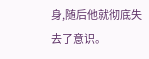身,随后他就彻底失去了意识。